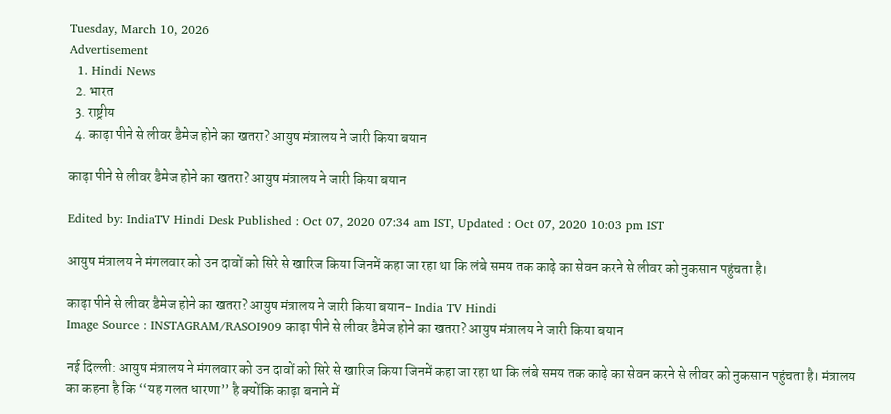Tuesday, March 10, 2026
Advertisement
  1. Hindi News
  2. भारत
  3. राष्ट्रीय
  4. काढ़ा पीने से लीवर डैमेज होने का खतरा? आयुष मंत्रालय ने जारी किया बयान

काढ़ा पीने से लीवर डैमेज होने का खतरा? आयुष मंत्रालय ने जारी किया बयान

Edited by: IndiaTV Hindi Desk Published : Oct 07, 2020 07:34 am IST, Updated : Oct 07, 2020 10:03 pm IST

आयुष मंत्रालय ने मंगलवार को उन दावों को सिरे से खारिज किया जिनमें कहा जा रहा था कि लंबे समय तक काढ़े का सेवन करने से लीवर को नुकसान पहुंचता है।

काढ़ा पीने से लीवर डैमेज होने का खतरा? आयुष मंत्रालय ने जारी किया बयान- India TV Hindi
Image Source : INSTAGRAM/RASOI909 काढ़ा पीने से लीवर डैमेज होने का खतरा? आयुष मंत्रालय ने जारी किया बयान

नई दिल्ली: आयुष मंत्रालय ने मंगलवार को उन दावों को सिरे से खारिज किया जिनमें कहा जा रहा था कि लंबे समय तक काढ़े का सेवन करने से लीवर को नुकसान पहुंचता है। मंत्रालय का कहना है कि ‘‘यह गलत धारणा’’ है क्योंकि काढ़ा बनाने में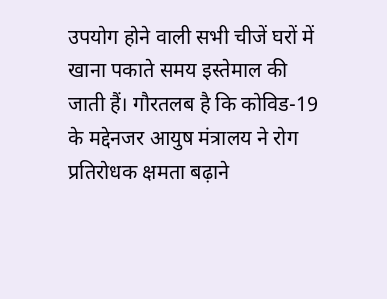उपयोग होने वाली सभी चीजें घरों में खाना पकाते समय इस्तेमाल की जाती हैं। गौरतलब है कि कोविड-19 के मद्देनजर आयुष मंत्रालय ने रोग प्रतिरोधक क्षमता बढ़ाने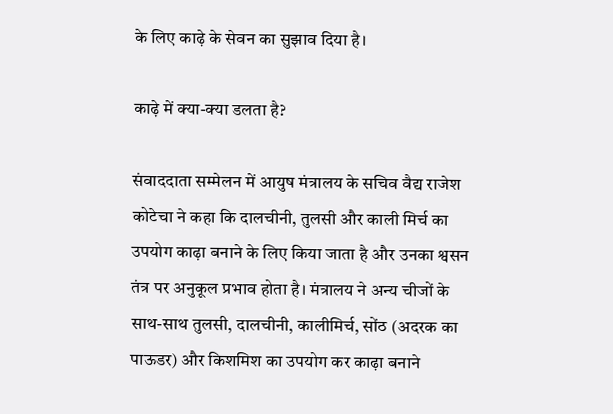के लिए काढ़े के सेवन का सुझाव दिया है।

काढ़े में क्या-क्या डलता है?

संवाददाता सम्मेलन में आयुष मंत्रालय के सचिव वैद्य राजेश कोटेचा ने कहा कि दालचीनी, तुलसी और काली मिर्च का उपयोग काढ़ा बनाने के लिए किया जाता है और उनका श्वसन तंत्र पर अनुकूल प्रभाव होता है। मंत्रालय ने अन्य चीजों के साथ-साथ तुलसी, दालचीनी, कालीमिर्च, सोंठ (अदरक का पाऊडर) और किशमिश का उपयोग कर काढ़ा बनाने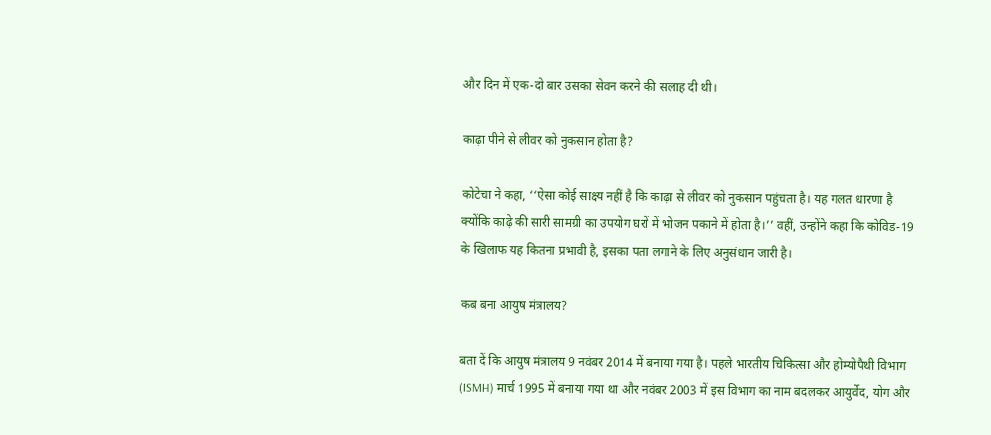और दिन में एक-दो बार उसका सेवन करने की सलाह दी थी।

काढ़ा पीने से लीवर को नुकसान होता है?

कोटेचा ने कहा, ‘‘ऐसा कोई साक्ष्य नहीं है कि काढ़ा से लीवर को नुकसान पहुंचता है। यह गलत धारणा है क्योंकि काढ़े की सारी सामग्री का उपयोग घरों में भोजन पकाने में होता है।’’ वहीं, उन्होंने कहा कि कोविड-19 के खिलाफ यह कितना प्रभावी है, इसका पता लगाने के लिए अनुसंधान जारी है।

कब बना आयुष मंत्रालय?

बता दें कि आयुष मंत्रालय 9 नवंबर 2014 में बनाया गया है। पहले भारतीय चिकित्सा और होम्योपैथी विभाग (ISMH) मार्च 1995 में बनाया गया था और नवंबर 2003 में इस विभाग का नाम बदलकर आयुर्वेद, योग और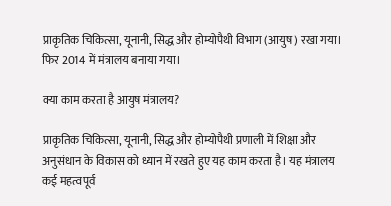प्राकृतिक चिकित्सा, यूनानी, सिद्ध और होम्योपैथी विभाग (आयुष) रखा गया। फिर 2014 में मंत्रालय बनाया गया।

क्या काम करता है आयुष मंत्रालय?

प्राकृतिक चिकित्सा, यूनानी, सिद्ध और होम्योपैथी प्रणाली में शिक्षा और अनुसंधान के विकास को ध्यान में रखते हुए यह काम करता है। यह मंत्रालय कई महत्वपूर्व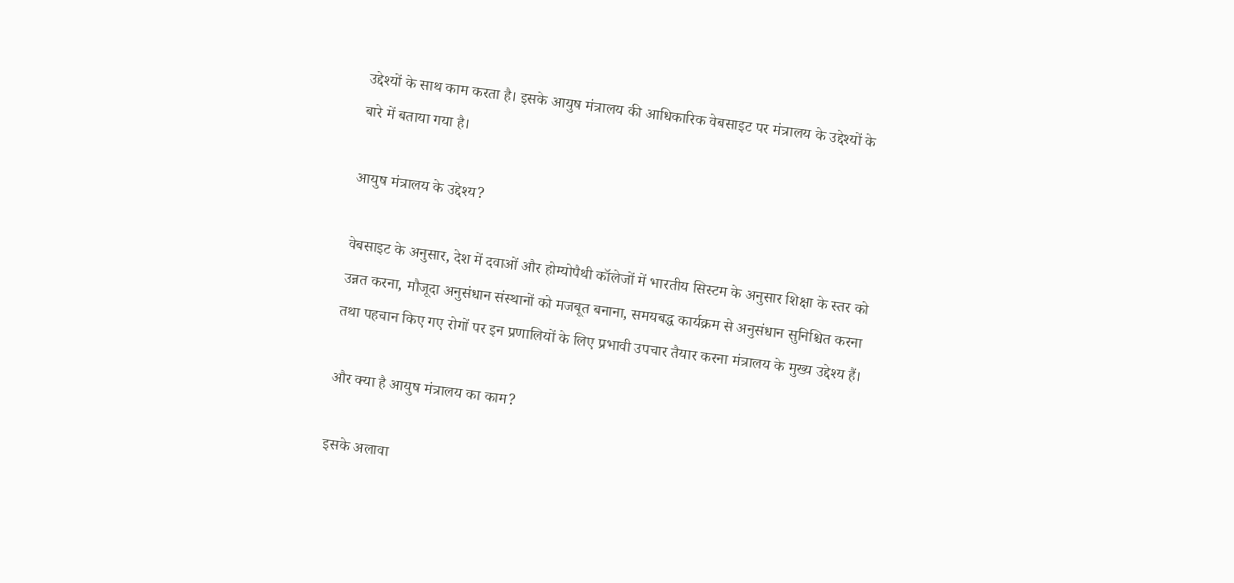उद्देश्यों के साथ काम करता है। इसके आयुष मंत्रालय की आधिकारिक वेबसाइट पर मंत्रालय के उद्देश्यों के बारे में बताया गया है।

आयुष मंत्रालय के उद्देश्य?

वेबसाइट के अनुसार, देश में दवाओं और होम्योपैथी कॉलेजों में भारतीय सिस्टम के अनुसार शिक्षा के स्तर को उन्नत करना, मौजूदा अनुसंधान संस्थानों को मजबूत बनाना, समयबद्ध कार्यक्रम से अनुसंधान सुनिश्चित करना तथा पहचान किए गए रोगों पर इन प्रणालियों के लिए प्रभावी उपचार तैयार करना मंत्रालय के मुख्य उद्देश्य हैं।

और क्या है आयुष मंत्रालय का काम?

इसके अलावा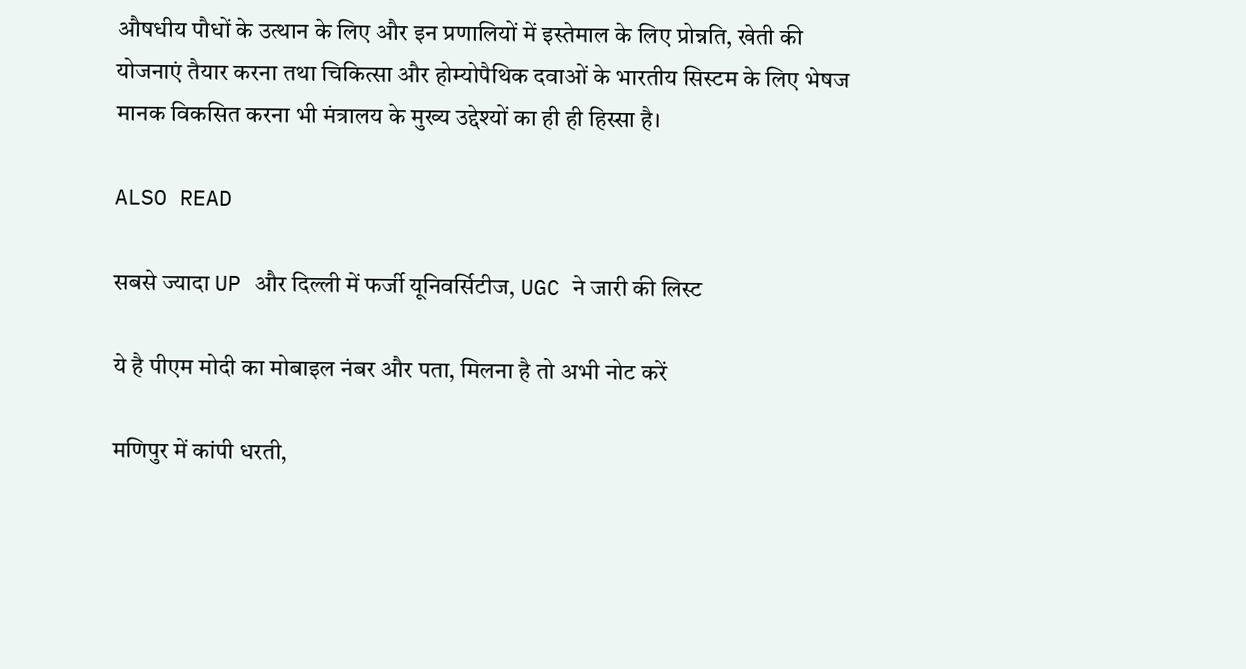औषधीय पौधों के उत्थान के लिए और इन प्रणालियों में इस्तेमाल के लिए प्रोन्नति, खेती की योजनाएं तैयार करना तथा चिकित्सा और होम्योपैथिक दवाओं के भारतीय सिस्टम के लिए भेषज मानक विकसित करना भी मंत्रालय के मुख्य उद्देश्यों का ही ही हिस्सा है।

ALSO READ

सबसे ज्यादा UP और दिल्ली में फर्जी यूनिवर्सिटीज, UGC ने जारी की लिस्ट

ये है पीएम मोदी का मोबाइल नंबर और पता, मिलना है तो अभी नोट करें

मणिपुर में कांपी धरती,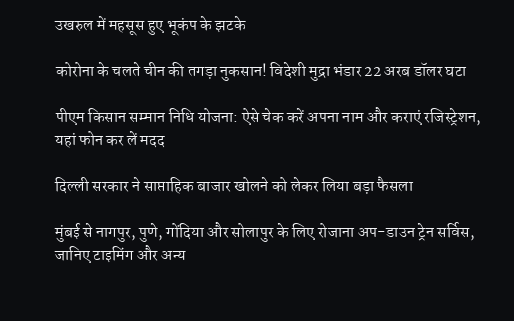उखरुल में महसूस हुए भूकंप के झटके

कोरोना के चलते चीन की तगड़ा नुकसान! विदेशी मुद्रा भंडार 22 अरब डॉलर घटा

पीएम किसान सम्मान निधि योजना: ऐसे चेक करें अपना नाम और कराएं रजिस्ट्रेशन, यहां फोन कर लें मदद

दिल्ली सरकार ने साप्ताहिक बाजार खोलने को लेकर लिया बड़ा फैसला

मुंबई से नागपुर, पुणे, गोंदिया और सोलापुर के लिए रोजाना अप-डाउन ट्रेन सर्विस, जानिए टाइमिंग और अन्य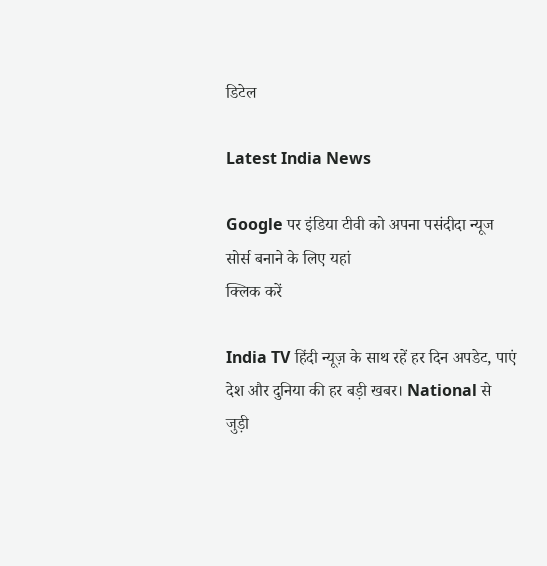डिटेल

Latest India News

Google पर इंडिया टीवी को अपना पसंदीदा न्यूज सोर्स बनाने के लिए यहां
क्लिक करें

India TV हिंदी न्यूज़ के साथ रहें हर दिन अपडेट, पाएं देश और दुनिया की हर बड़ी खबर। National से जुड़ी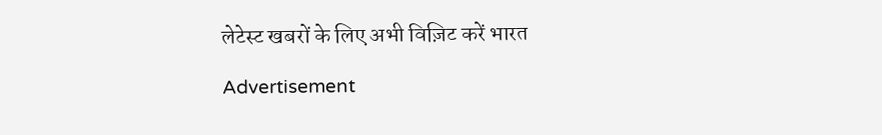लेटेस्ट खबरों के लिए अभी विज़िट करें भारत

Advertisement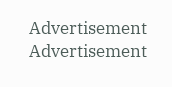Advertisement
Advertisement